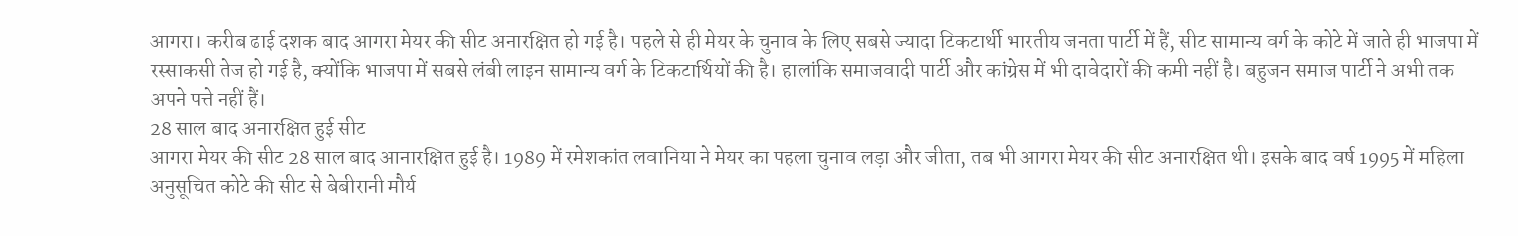आगरा। करीब ढाई दशक बाद आगरा मेयर की सीट अनारक्षित हो गई है। पहले से ही मेयर के चुनाव के लिए सबसे ज्यादा टिकटार्थी भारतीय जनता पार्टी में हैं, सीट सामान्य वर्ग के कोटे में जाते ही भाजपा में रस्साकसी तेज हो गई है, क्योंकि भाजपा में सबसे लंबी लाइन सामान्य वर्ग के टिकटार्थियों की है। हालांकि समाजवादी पार्टी और कांग्रेस में भी दावेदारों की कमी नहीं है। बहुजन समाज पार्टी ने अभी तक अपने पत्ते नहीं हैं।
28 साल बाद अनारक्षित हुई सीट
आगरा मेयर की सीट 28 साल बाद आनारक्षित हुई है। 1989 में रमेशकांत लवानिया ने मेयर का पहला चुनाव लड़ा और जीता, तब भी आगरा मेयर की सीट अनारक्षित थी। इसके बाद वर्ष 1995 में महिला अनुसूचित कोटे की सीट से बेबीरानी मौर्य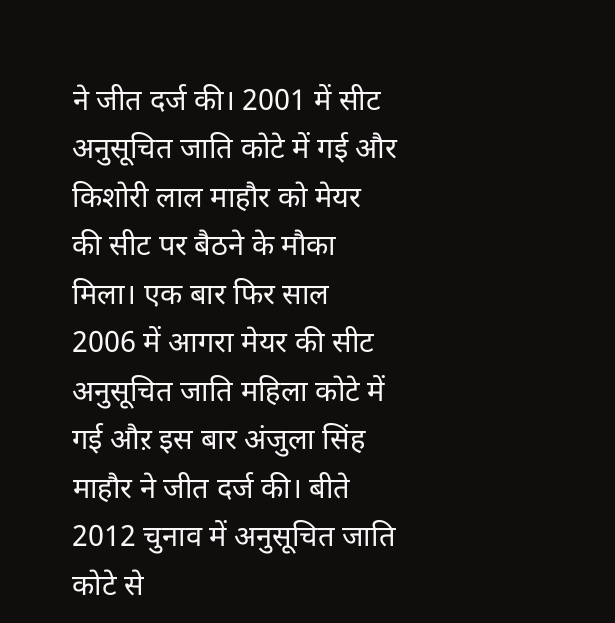ने जीत दर्ज की। 2001 में सीट अनुसूचित जाति कोटे में गई और किशोरी लाल माहौर को मेयर की सीट पर बैठने के मौका मिला। एक बार फिर साल 2006 में आगरा मेयर की सीट अनुसूचित जाति महिला कोटे में गई औऱ इस बार अंजुला सिंह माहौर ने जीत दर्ज की। बीते 2012 चुनाव में अनुसूचित जाति कोटे से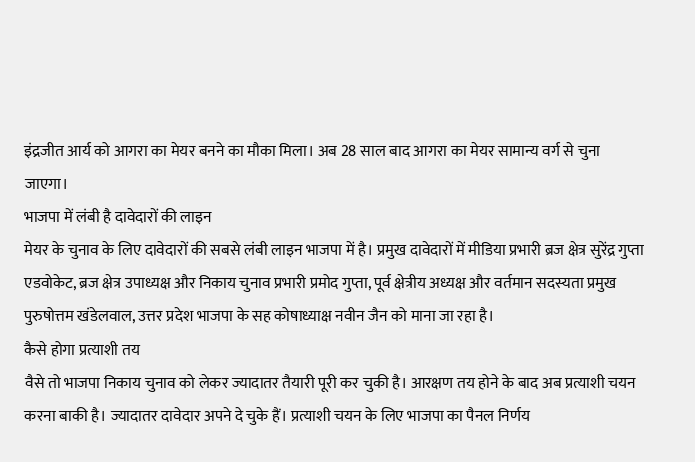इंद्रजीत आर्य को आगरा का मेयर बनने का मौका मिला। अब 28 साल बाद आगरा का मेयर सामान्य वर्ग से चुना जाएगा।
भाजपा में लंबी है दावेदारों की लाइन
मेयर के चुनाव के लिए दावेदारों की सबसे लंबी लाइन भाजपा में है। प्रमुख दावेदारों में मीडिया प्रभारी ब्रज क्षेत्र सुरेंद्र गुप्ता एडवोकेट, ब्रज क्षेत्र उपाध्यक्ष और निकाय चुनाव प्रभारी प्रमोद गुप्ता, पूर्व क्षेत्रीय अध्यक्ष और वर्तमान सदस्यता प्रमुख पुरुषोत्तम खंडेलवाल, उत्तर प्रदेश भाजपा के सह कोषाध्याक्ष नवीन जैन को माना जा रहा है।
कैसे होगा प्रत्याशी तय
वैसे तो भाजपा निकाय चुनाव को लेकर ज्यादातर तैयारी पूरी कर चुकी है। आरक्षण तय होने के बाद अब प्रत्याशी चयन करना बाकी है। ज्यादातर दावेदार अपने दे चुके हैं। प्रत्याशी चयन के लिए भाजपा का पैनल निर्णय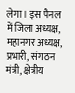लेगा। इस पैनल में जिला अध्यक्ष, महानगर अध्यक्ष, प्रभारी, संगठन मंत्री, क्षेत्रीय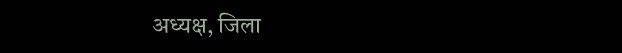अध्यक्ष, जिला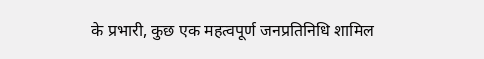के प्रभारी, कुछ एक महत्वपूर्ण जनप्रतिनिधि शामिल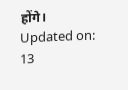होंगे।
Updated on:
13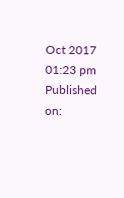Oct 2017 01:23 pm
Published on: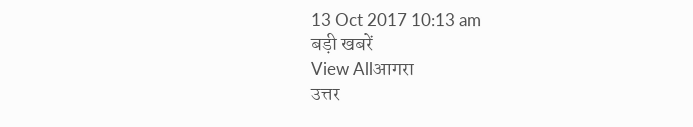13 Oct 2017 10:13 am
बड़ी खबरें
View Allआगरा
उत्तर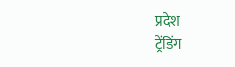प्रदेश
ट्रेंडिंग